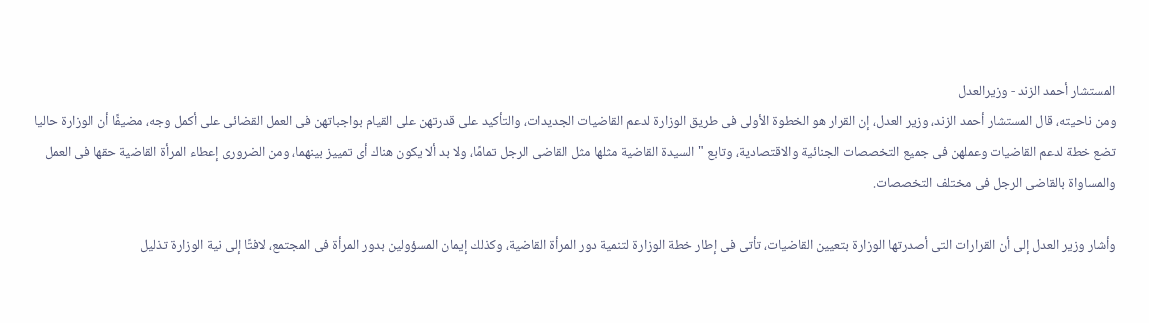المستشار أحمد الزند - وزيرالعدل
ومن ناحيته، قال المستشار أحمد الزند، وزير العدل، إن القرار هو الخطوة الأولى فى طريق الوزارة لدعم القاضيات الجديدات، والتأكيد على قدرتهن على القيام بواجباتهن فى العمل القضائى على أكمل وجه، مضيفًا أن الوزارة حاليا تضع خطة لدعم القاضيات وعملهن فى جميع التخصصات الجنائية والاقتصادية، وتابع "السيدة القاضية مثلها مثل القاضى الرجل تمامًا، ولا بد ألا يكون هناك أى تمييز بينهما، ومن الضرورى إعطاء المرأة القاضية حقها فى العمل والمساواة بالقاضى الرجل فى مختلف التخصصات.

وأشار وزير العدل إلى أن القرارات التى أصدرتها الوزارة بتعيين القاضيات، تأتى فى إطار خطة الوزارة لتنمية دور المرأة القاضية، وكذلك إيمان المسؤولين بدور المرأة فى المجتمع، لافتًا إلى نية الوزارة تذليل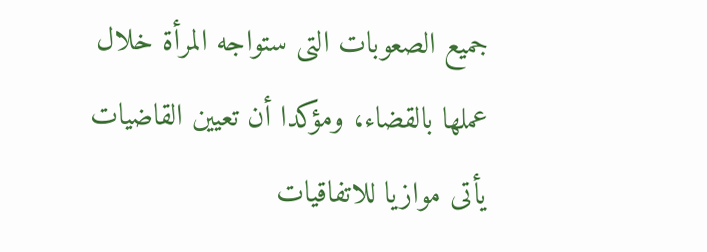جميع الصعوبات التى ستواجه المرأة خلال عملها بالقضاء، ومؤكدا أن تعيين القاضيات يأتى موازيا للاتفاقيات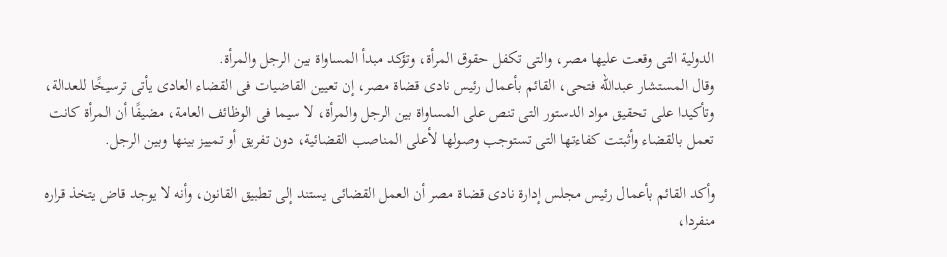الدولية التى وقعت عليها مصر، والتى تكفل حقوق المرأة، وتؤكد مبدأ المساواة بين الرجل والمرأة.
وقال المستشار عبدالله فتحى، القائم بأعمال رئيس نادى قضاة مصر، إن تعيين القاضيات فى القضاء العادى يأتى ترسيخًا للعدالة، وتأكيدا على تحقيق مواد الدستور التى تنص على المساواة بين الرجل والمرأة، لا سيما فى الوظائف العامة، مضيفًا أن المرأة كانت تعمل بالقضاء وأثبتت كفاءتها التى تستوجب وصولها لأعلى المناصب القضائية، دون تفريق أو تمييز بينها وبين الرجل.

وأكد القائم بأعمال رئيس مجلس إدارة نادى قضاة مصر أن العمل القضائى يستند إلى تطبيق القانون، وأنه لا يوجد قاض يتخذ قراره منفردا،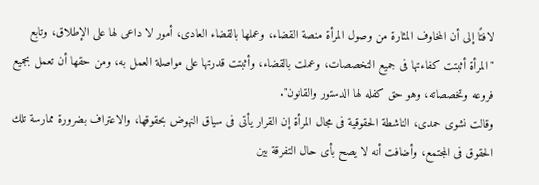لافتًا إلى أن المخاوف المثارة من وصول المرأة منصة القضاء، وعملها بالقضاء العادى، أمور لا داعى لها على الإطلاق، وتابع "المرأة أثبتت كفاءتها فى جميع التخصصات، وعملت بالقضاء، وأثبتت قدرتها على مواصلة العمل به، ومن حقها أن تعمل بجميع فروعه وتخصصاته، وهو حق كفله لها الدستور والقانون".
وقالت نشوى حمدى، الناشطة الحقوقية فى مجال المرأة إن القرار يأتى فى سياق النهوض بحقوقها، والاعتراف بضرورة ممارسة تلك الحقوق فى المجتمع، وأضافت أنه لا يصح بأى حال التفرقة بين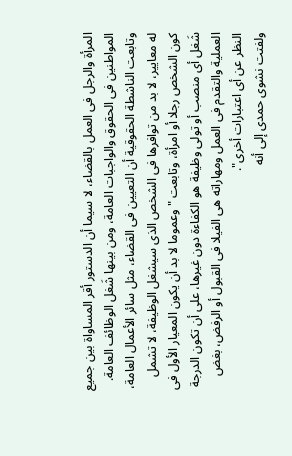المرأة والرجل فى العمل بالقضاء، لا سيما أن الدستور أقر المساواة بين جميع المواطنين فى الحقوق والواجبات العامة، ومن بينها شَغل الوظائف العامة.
وتابعت الناشطة الحقوقية أن التعيين فى القضاء، مثل سائر الأعمال العامة، له معايير، لا بد من توافرها فى الشخص الذى سيشغل الوظيفة، لا تشمل كون الشخص رجلا أو امرأة، وتابعت "وعموما لا بد أن يكون المعيار الأول فى شَغل أى منصب أو تولى وظيفة هو الكفاءة دون غيرها، على أن تكون الدرجة العملية والتقدم فى العمل ومهاراته هى الفيلا فى القبول أو الرفض، بغض النظر عن أى اعتبارات أخرى".
ولفتت نشوى حمدى إلى أنه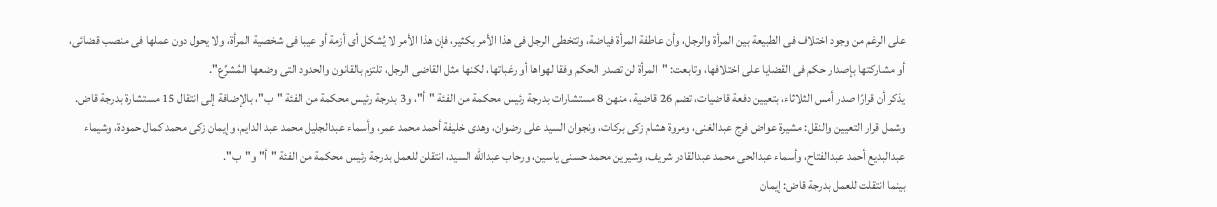على الرغم من وجود اختلاف فى الطبيعة بين المرأة والرجل، وأن عاطفة المرأة فياضة، وتتخطى الرجل فى هذا الأمر بكثير، فإن هذا الأمر لا يُشكل أى أزمة أو عيبا فى شخصية المرأة، ولا يحول دون عملها فى منصب قضائى، أو مشاركتها بإصدار حكم فى القضايا على اختلافها، وتابعت: "المرأة لن تصدر الحكم وفقا لهواها أو رغباتها، لكنها مثل القاضى الرجل، تلتزم بالقانون والحدود التى وضعها المُشرِّع".
يذكر أن قرارًا صدر أمس الثلاثاء، بتعيين دفعة قاضيات، تضم 26 قاضية، منهن 8 مستشارات بدرجة رئيس محكمة من الفئة "أ"، و3 بدرجة رئيس محكمة من الفئة "ب"، بالإضافة إلى انتقال 15 مستشارة بدرجة قاض.
وشمل قرار التعيين والنقل: مشيرة عواض فرج عبدالغنى، ومروة هشام زكى بركات، ونجوان السيد على رضوان، وهدى خليفة أحمد محمد عمر، وأسماء عبدالجليل محمد عبد الدايم، وإيمان زكى محمد كمال حمودة، وشيماء عبدالبديع أحمد عبدالفتاح، وأسماء عبدالحى محمد عبدالقادر شريف، وشيرين محمد حسنى ياسين، ورحاب عبدالله السيد، انتقلن للعمل بدرجة رئيس محكمة من الفئة "أ" و"ب".
بينما انتقلت للعمل بدرجة قاض: إيمان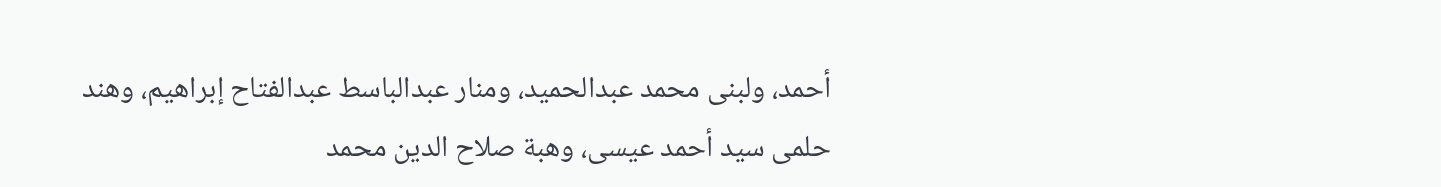أحمد، ولبنى محمد عبدالحميد، ومنار عبدالباسط عبدالفتاح إبراهيم، وهند حلمى سيد أحمد عيسى، وهبة صلاح الدين محمد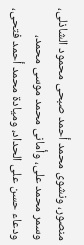منصور، ونشوى محمد أحمد صبحى محمود الشاذلى، وسمر محمد على، وأمانى محمد موسى محمد، ودعاء حسن على الحداد، وميادة محمد أحمد فتحى،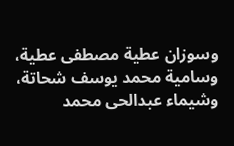وسوزان عطية مصطفى عطية، وسامية محمد يوسف شحاتة، وشيماء عبدالحى محمد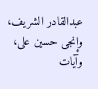عبدالقادر الشريف، وإنجى حسين على، وآيات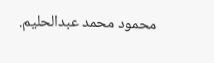محمود محمد عبدالحليم.